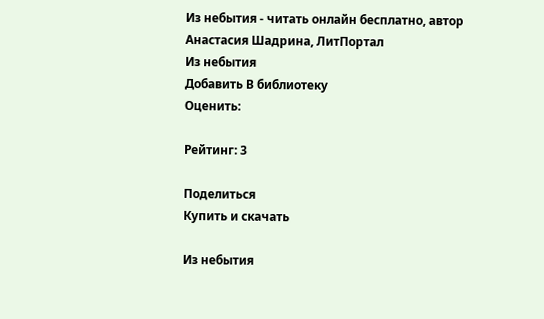Из небытия - читать онлайн бесплатно, автор Анастасия Шадрина, ЛитПортал
Из небытия
Добавить В библиотеку
Оценить:

Рейтинг: 3

Поделиться
Купить и скачать

Из небытия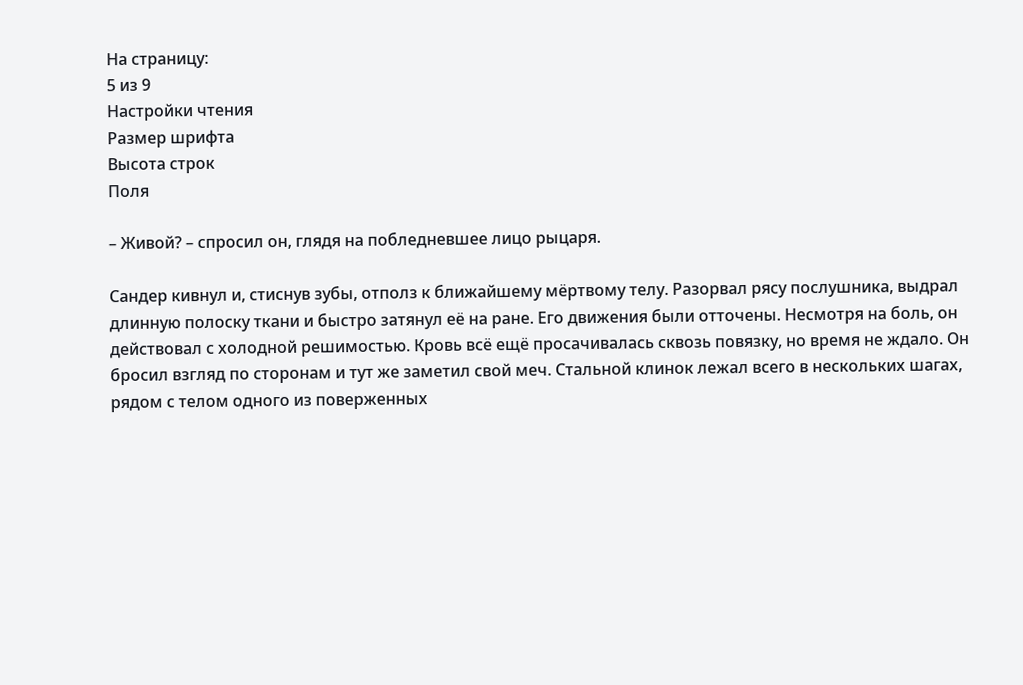На страницу:
5 из 9
Настройки чтения
Размер шрифта
Высота строк
Поля

– Живой? – спросил он, глядя на побледневшее лицо рыцаря.

Сандер кивнул и, стиснув зубы, отполз к ближайшему мёртвому телу. Разорвал рясу послушника, выдрал длинную полоску ткани и быстро затянул её на ране. Его движения были отточены. Несмотря на боль, он действовал с холодной решимостью. Кровь всё ещё просачивалась сквозь повязку, но время не ждало. Он бросил взгляд по сторонам и тут же заметил свой меч. Стальной клинок лежал всего в нескольких шагах, рядом с телом одного из поверженных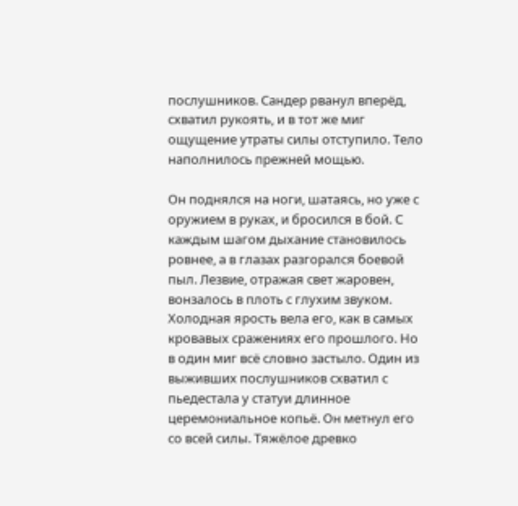послушников. Сандер рванул вперёд, схватил рукоять, и в тот же миг ощущение утраты силы отступило. Тело наполнилось прежней мощью.

Он поднялся на ноги, шатаясь, но уже с оружием в руках, и бросился в бой. С каждым шагом дыхание становилось ровнее, а в глазах разгорался боевой пыл. Лезвие, отражая свет жаровен, вонзалось в плоть с глухим звуком. Холодная ярость вела его, как в самых кровавых сражениях его прошлого. Но в один миг всё словно застыло. Один из выживших послушников схватил с пьедестала у статуи длинное церемониальное копьё. Он метнул его со всей силы. Тяжёлое древко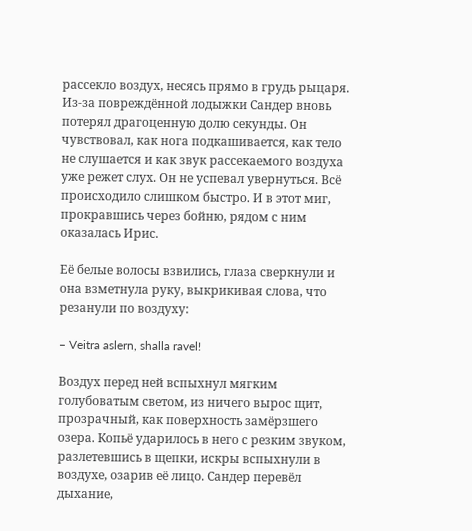рассекло воздух, несясь прямо в грудь рыцаря. Из-за повреждённой лодыжки Сандер вновь потерял драгоценную долю секунды. Он чувствовал, как нога подкашивается, как тело не слушается и как звук рассекаемого воздуха уже режет слух. Он не успевал увернуться. Всё происходило слишком быстро. И в этот миг, прокравшись через бойню, рядом с ним оказалась Ирис.

Её белые волосы взвились, глаза сверкнули и она взметнула руку, выкрикивая слова, что резанули по воздуху:

– Veitra aslern, shalla ravel!

Воздух перед ней вспыхнул мягким голубоватым светом, из ничего вырос щит, прозрачный, как поверхность замёрзшего озера. Копьё ударилось в него с резким звуком, разлетевшись в щепки, искры вспыхнули в воздухе, озарив её лицо. Сандер перевёл дыхание,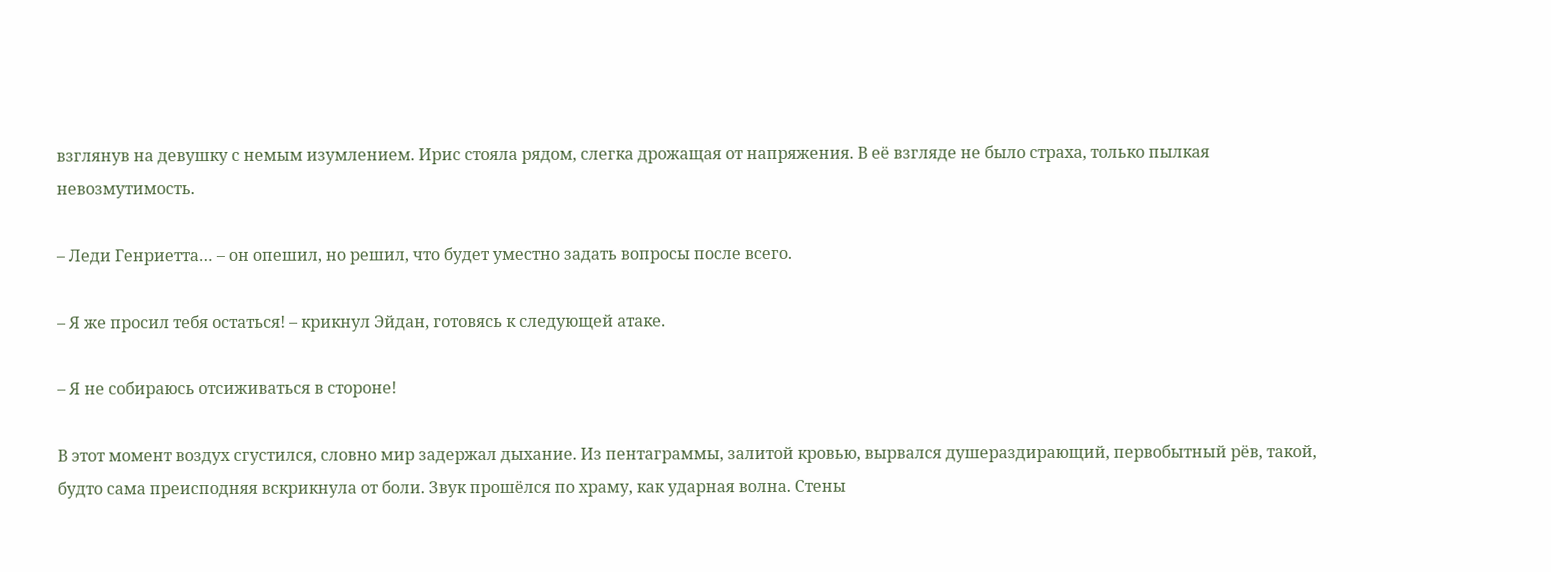взглянув на девушку с немым изумлением. Ирис стояла рядом, слегка дрожащая от напряжения. В её взгляде не было страха, только пылкая невозмутимость.

– Леди Генриетта… – он опешил, но решил, что будет уместно задать вопросы после всего.

– Я же просил тебя остаться! – крикнул Эйдан, готовясь к следующей атаке.

– Я не собираюсь отсиживаться в стороне!

В этот момент воздух сгустился, словно мир задержал дыхание. Из пентаграммы, залитой кровью, вырвался душераздирающий, первобытный рёв, такой, будто сама преисподняя вскрикнула от боли. Звук прошёлся по храму, как ударная волна. Стены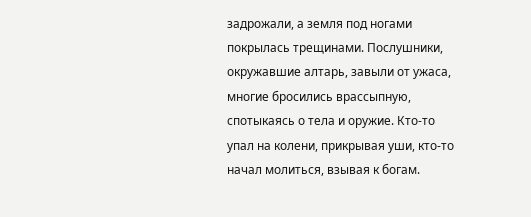задрожали, а земля под ногами покрылась трещинами. Послушники, окружавшие алтарь, завыли от ужаса, многие бросились врассыпную, спотыкаясь о тела и оружие. Кто-то упал на колени, прикрывая уши, кто-то начал молиться, взывая к богам.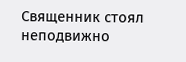Священник стоял неподвижно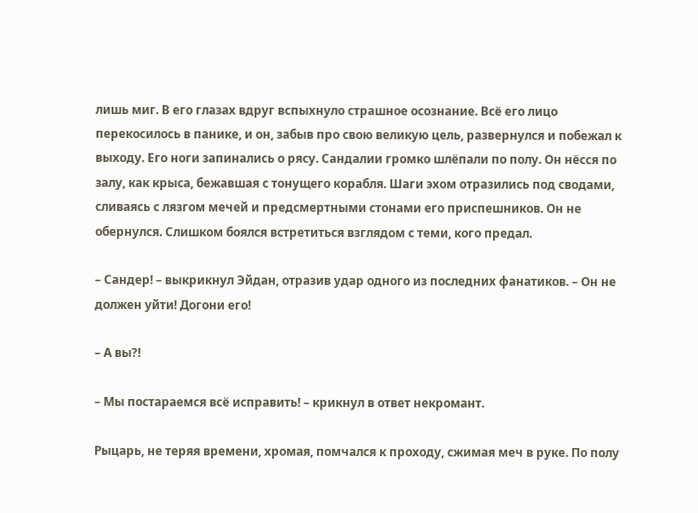лишь миг. В его глазах вдруг вспыхнуло страшное осознание. Всё его лицо перекосилось в панике, и он, забыв про свою великую цель, развернулся и побежал к выходу. Его ноги запинались о рясу. Сандалии громко шлёпали по полу. Он нёсся по залу, как крыса, бежавшая с тонущего корабля. Шаги эхом отразились под сводами, сливаясь с лязгом мечей и предсмертными стонами его приспешников. Он не обернулся. Слишком боялся встретиться взглядом с теми, кого предал.

– Сандер! – выкрикнул Эйдан, отразив удар одного из последних фанатиков. – Он не должен уйти! Догони его!

– А вы?!

– Мы постараемся всё исправить! – крикнул в ответ некромант.

Рыцарь, не теряя времени, хромая, помчался к проходу, сжимая меч в руке. По полу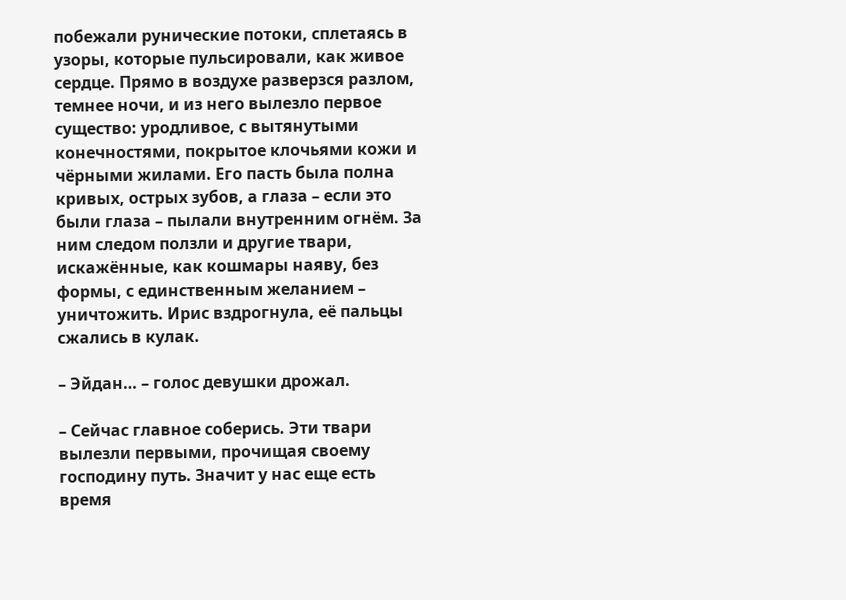побежали рунические потоки, сплетаясь в узоры, которые пульсировали, как живое сердце. Прямо в воздухе разверзся разлом, темнее ночи, и из него вылезло первое существо: уродливое, с вытянутыми конечностями, покрытое клочьями кожи и чёрными жилами. Его пасть была полна кривых, острых зубов, а глаза – если это были глаза – пылали внутренним огнём. За ним следом ползли и другие твари, искажённые, как кошмары наяву, без формы, с единственным желанием – уничтожить. Ирис вздрогнула, её пальцы сжались в кулак.

– Эйдан… – голос девушки дрожал.

– Сейчас главное соберись. Эти твари вылезли первыми, прочищая своему господину путь. Значит у нас еще есть время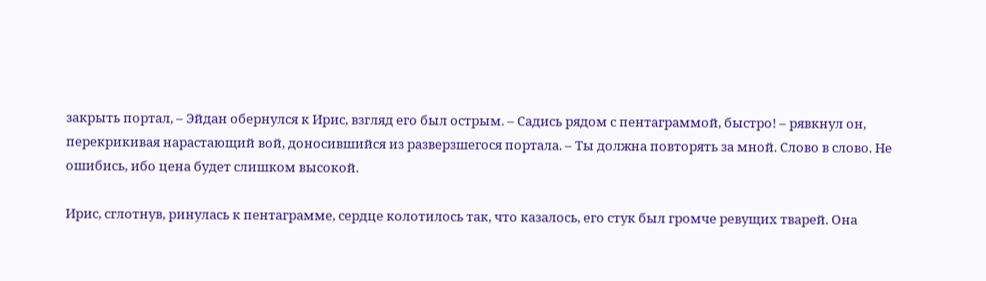закрыть портал, – Эйдан обернулся к Ирис, взгляд его был острым. – Садись рядом с пентаграммой, быстро! – рявкнул он, перекрикивая нарастающий вой, доносившийся из разверзшегося портала. – Ты должна повторять за мной. Слово в слово. Не ошибись, ибо цена будет слишком высокой.

Ирис, сглотнув, ринулась к пентаграмме, сердце колотилось так, что казалось, его стук был громче ревущих тварей. Она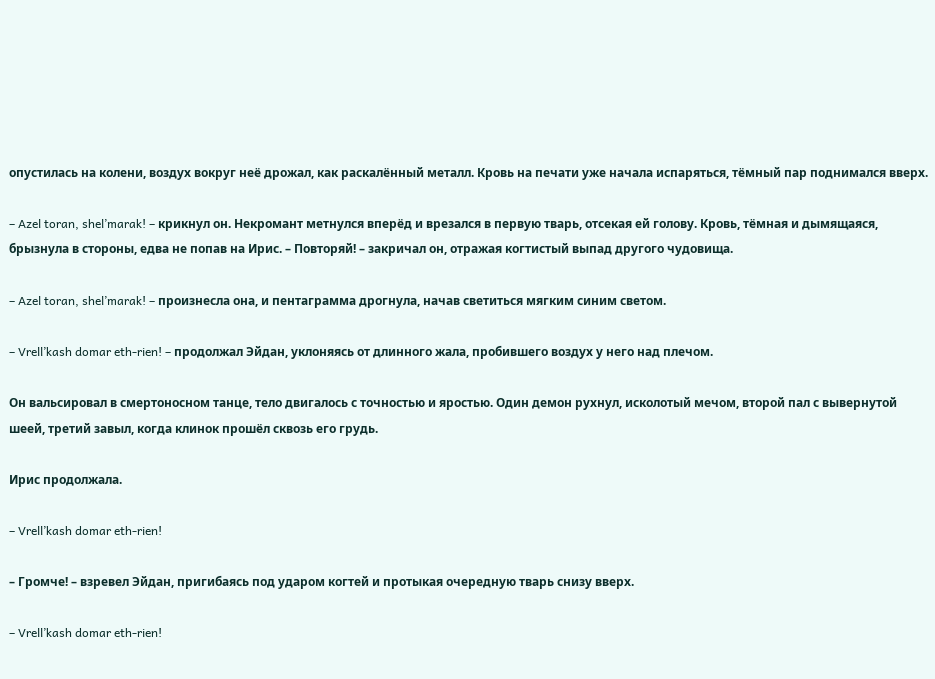опустилась на колени, воздух вокруг неё дрожал, как раскалённый металл. Кровь на печати уже начала испаряться, тёмный пар поднимался вверх.

– Azel toran, shel’marak! – крикнул он. Некромант метнулся вперёд и врезался в первую тварь, отсекая ей голову. Кровь, тёмная и дымящаяся, брызнула в стороны, едва не попав на Ирис. – Повторяй! – закричал он, отражая когтистый выпад другого чудовища.

– Azel toran, shel’marak! – произнесла она, и пентаграмма дрогнула, начав светиться мягким синим светом.

– Vrell’kash domar eth-rien! – продолжал Эйдан, уклоняясь от длинного жала, пробившего воздух у него над плечом.

Он вальсировал в смертоносном танце, тело двигалось с точностью и яростью. Один демон рухнул, исколотый мечом, второй пал с вывернутой шеей, третий завыл, когда клинок прошёл сквозь его грудь.

Ирис продолжала.

– Vrell’kash domar eth-rien!

– Громче! – взревел Эйдан, пригибаясь под ударом когтей и протыкая очередную тварь снизу вверх.

– Vrell’kash domar eth-rien!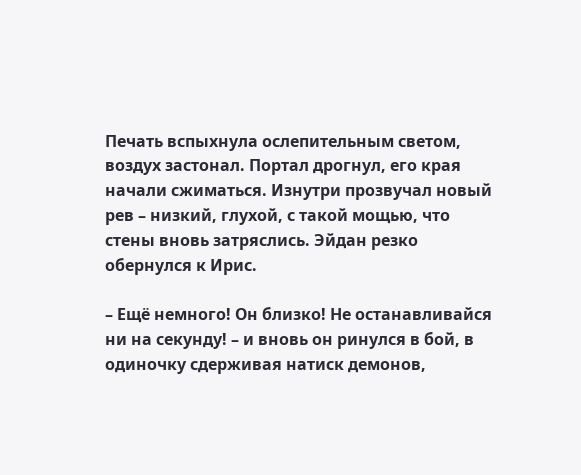Печать вспыхнула ослепительным светом, воздух застонал. Портал дрогнул, его края начали сжиматься. Изнутри прозвучал новый рев – низкий, глухой, с такой мощью, что стены вновь затряслись. Эйдан резко обернулся к Ирис.

– Ещё немного! Он близко! Не останавливайся ни на секунду! – и вновь он ринулся в бой, в одиночку сдерживая натиск демонов,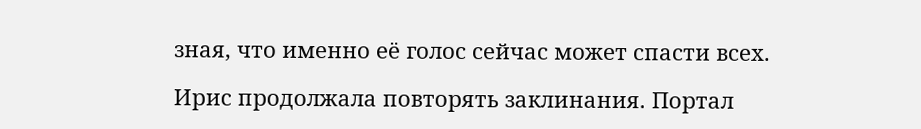зная, что именно её голос сейчас может спасти всех.

Ирис продолжала повторять заклинания. Портал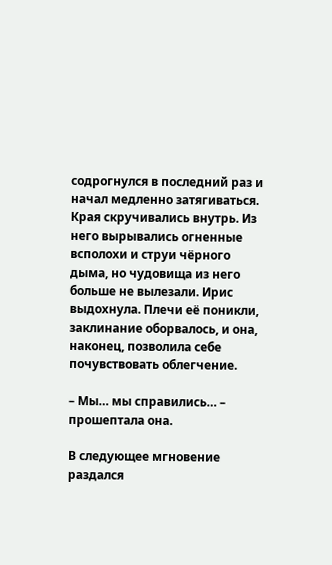содрогнулся в последний раз и начал медленно затягиваться. Края скручивались внутрь. Из него вырывались огненные всполохи и струи чёрного дыма, но чудовища из него больше не вылезали. Ирис выдохнула. Плечи её поникли, заклинание оборвалось, и она, наконец, позволила себе почувствовать облегчение.

– Мы… мы справились… – прошептала она.

В следующее мгновение раздался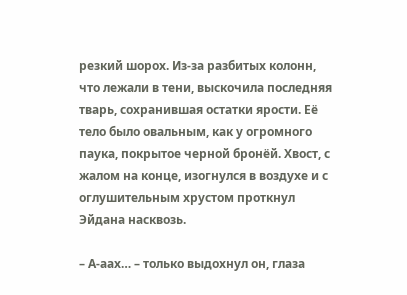резкий шорох. Из-за разбитых колонн, что лежали в тени, выскочила последняя тварь, сохранившая остатки ярости. Её тело было овальным, как у огромного паука, покрытое черной бронёй. Хвост, с жалом на конце, изогнулся в воздухе и с оглушительным хрустом проткнул Эйдана насквозь.

– А-аах… – только выдохнул он, глаза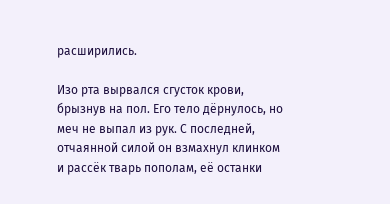расширились.

Изо рта вырвался сгусток крови, брызнув на пол. Его тело дёрнулось, но меч не выпал из рук. С последней, отчаянной силой он взмахнул клинком и рассёк тварь пополам, её останки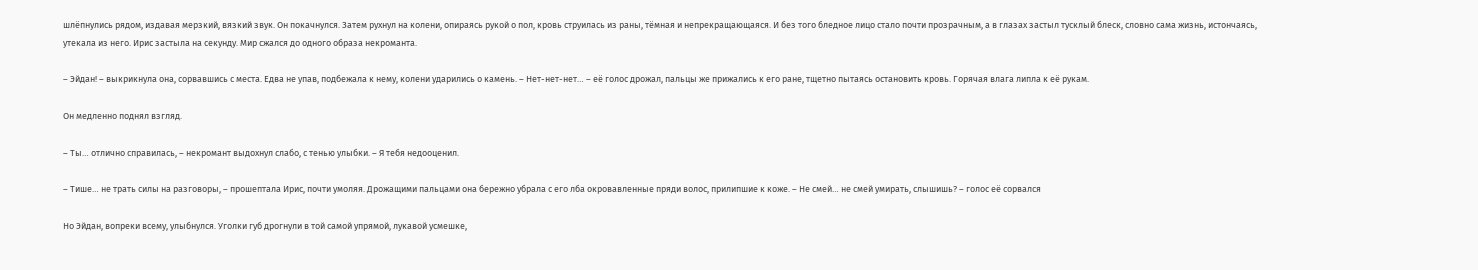шлёпнулись рядом, издавая мерзкий, вязкий звук. Он покачнулся. Затем рухнул на колени, опираясь рукой о пол, кровь струилась из раны, тёмная и непрекращающаяся. И без того бледное лицо стало почти прозрачным, а в глазах застыл тусклый блеск, словно сама жизнь, истончаясь, утекала из него. Ирис застыла на секунду. Мир сжался до одного образа некроманта.

– Эйдан! – выкрикнула она, сорвавшись с места. Едва не упав, подбежала к нему, колени ударились о камень. – Нет-нет-нет… – её голос дрожал, пальцы же прижались к его ране, тщетно пытаясь остановить кровь. Горячая влага липла к её рукам.

Он медленно поднял взгляд.

– Ты… отлично справилась, – некромант выдохнул слабо, с тенью улыбки. – Я тебя недооценил.

– Тише… не трать силы на разговоры, – прошептала Ирис, почти умоляя. Дрожащими пальцами она бережно убрала с его лба окровавленные пряди волос, прилипшие к коже. – Не смей… не смей умирать, слышишь? – голос её сорвался

Но Эйдан, вопреки всему, улыбнулся. Уголки губ дрогнули в той самой упрямой, лукавой усмешке,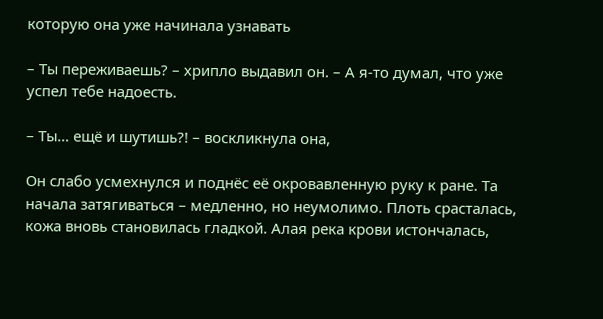которую она уже начинала узнавать

– Ты переживаешь? – хрипло выдавил он. – А я-то думал, что уже успел тебе надоесть.

– Ты… ещё и шутишь?! – воскликнула она,

Он слабо усмехнулся и поднёс её окровавленную руку к ране. Та начала затягиваться – медленно, но неумолимо. Плоть срасталась, кожа вновь становилась гладкой. Алая река крови истончалась,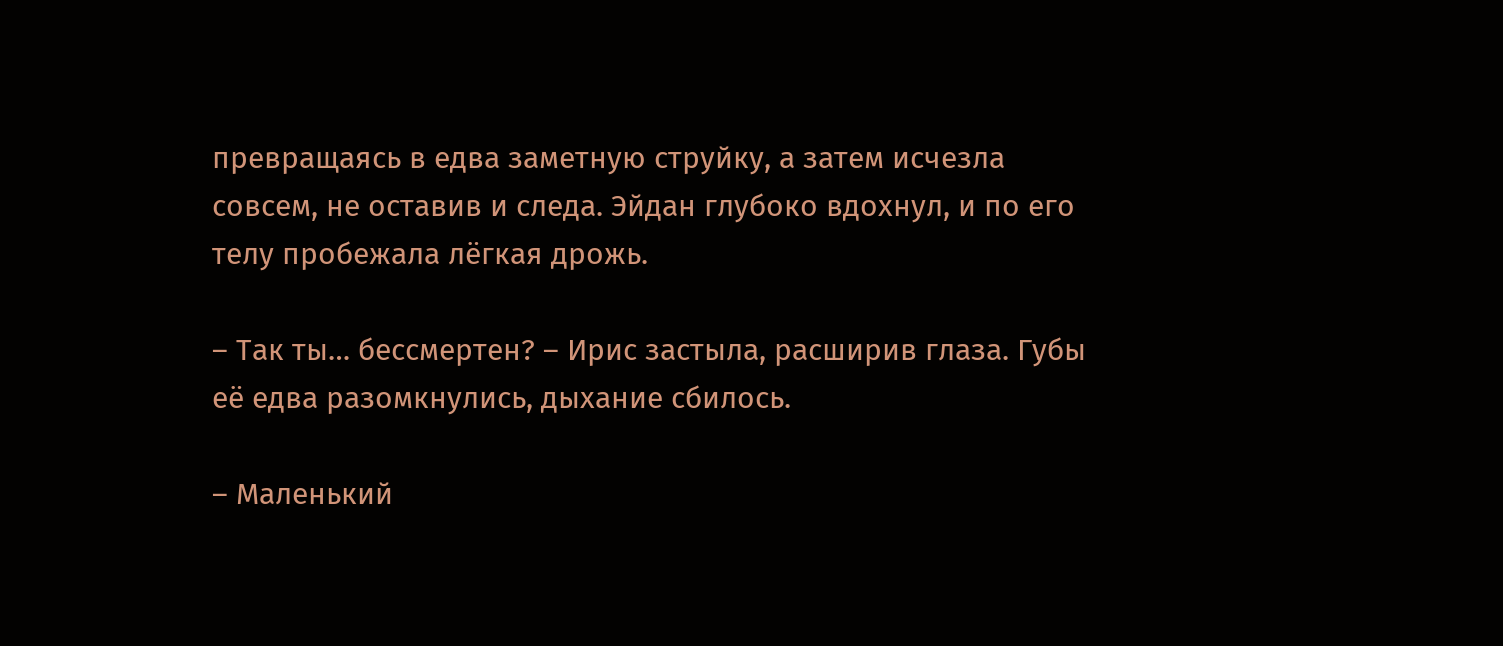превращаясь в едва заметную струйку, а затем исчезла совсем, не оставив и следа. Эйдан глубоко вдохнул, и по его телу пробежала лёгкая дрожь.

– Так ты… бессмертен? – Ирис застыла, расширив глаза. Губы её едва разомкнулись, дыхание сбилось.

– Маленький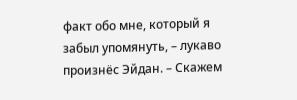факт обо мне, который я забыл упомянуть, – лукаво произнёс Эйдан. – Скажем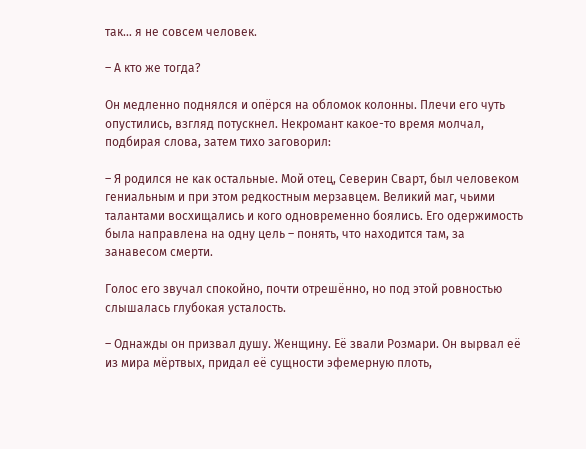так… я не совсем человек.

– А кто же тогда?

Он медленно поднялся и опёрся на обломок колонны. Плечи его чуть опустились, взгляд потускнел. Некромант какое-то время молчал, подбирая слова, затем тихо заговорил:

– Я родился не как остальные. Мой отец, Северин Сварт, был человеком гениальным и при этом редкостным мерзавцем. Великий маг, чьими талантами восхищались и кого одновременно боялись. Его одержимость была направлена на одну цель – понять, что находится там, за занавесом смерти.

Голос его звучал спокойно, почти отрешённо, но под этой ровностью слышалась глубокая усталость.

– Однажды он призвал душу. Женщину. Её звали Розмари. Он вырвал её из мира мёртвых, придал её сущности эфемерную плоть,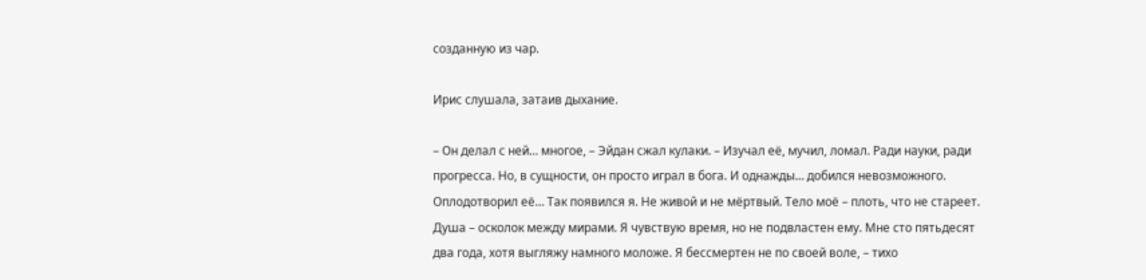созданную из чар.

Ирис слушала, затаив дыхание.

– Он делал с ней… многое, – Эйдан сжал кулаки. – Изучал её, мучил, ломал. Ради науки, ради прогресса. Но, в сущности, он просто играл в бога. И однажды… добился невозможного. Оплодотворил её… Так появился я. Не живой и не мёртвый. Тело моё – плоть, что не стареет. Душа – осколок между мирами. Я чувствую время, но не подвластен ему. Мне сто пятьдесят два года, хотя выгляжу намного моложе. Я бессмертен не по своей воле, – тихо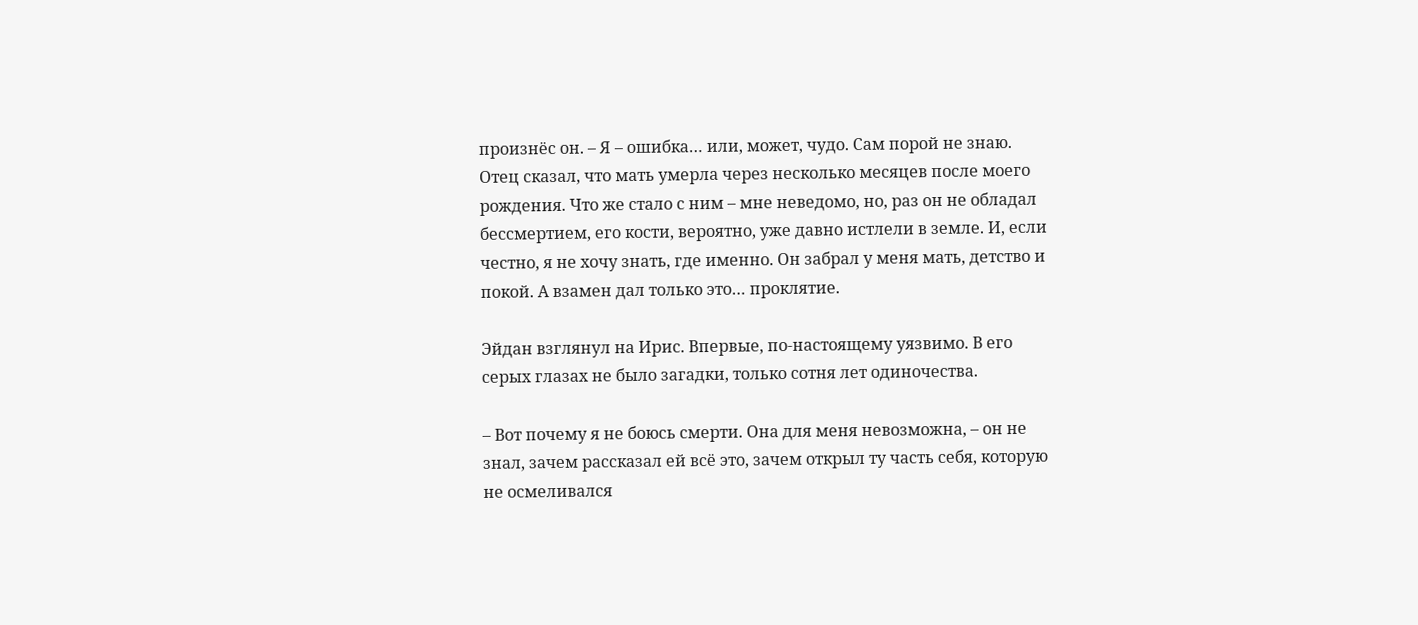произнёс он. – Я – ошибка… или, может, чудо. Сам порой не знаю. Отец сказал, что мать умерла через несколько месяцев после моего рождения. Что же стало с ним – мне неведомо, но, раз он не обладал бессмертием, его кости, вероятно, уже давно истлели в земле. И, если честно, я не хочу знать, где именно. Он забрал у меня мать, детство и покой. А взамен дал только это… проклятие.

Эйдан взглянул на Ирис. Впервые, по-настоящему уязвимо. В его серых глазах не было загадки, только сотня лет одиночества.

– Вот почему я не боюсь смерти. Она для меня невозможна, – он не знал, зачем рассказал ей всё это, зачем открыл ту часть себя, которую не осмеливался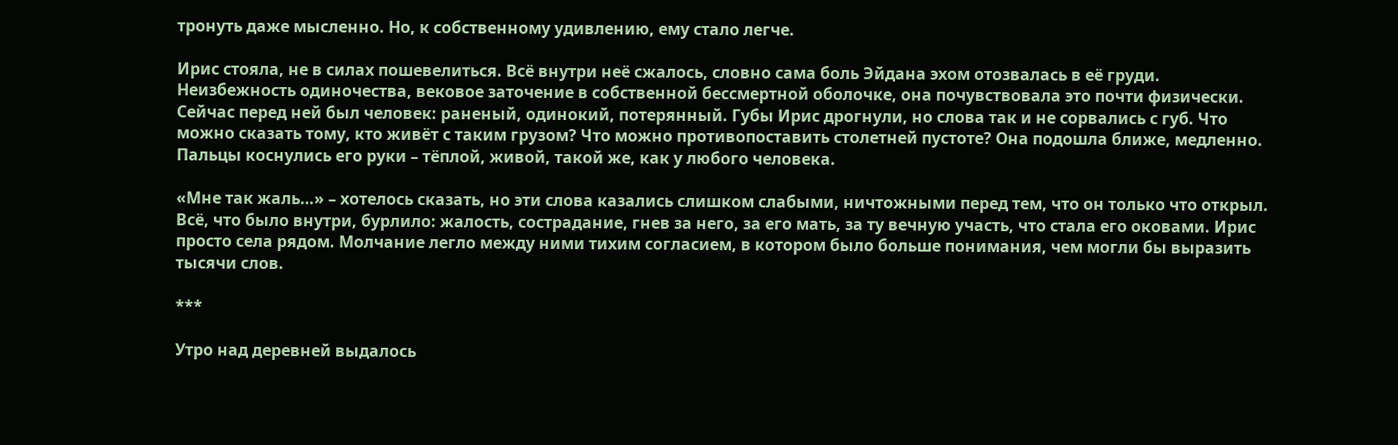тронуть даже мысленно. Но, к собственному удивлению, ему стало легче.

Ирис стояла, не в силах пошевелиться. Всё внутри неё сжалось, словно сама боль Эйдана эхом отозвалась в её груди. Неизбежность одиночества, вековое заточение в собственной бессмертной оболочке, она почувствовала это почти физически. Сейчас перед ней был человек: раненый, одинокий, потерянный. Губы Ирис дрогнули, но слова так и не сорвались с губ. Что можно сказать тому, кто живёт с таким грузом? Что можно противопоставить столетней пустоте? Она подошла ближе, медленно. Пальцы коснулись его руки – тёплой, живой, такой же, как у любого человека.

«Мне так жаль…» – хотелось сказать, но эти слова казались слишком слабыми, ничтожными перед тем, что он только что открыл. Всё, что было внутри, бурлило: жалость, сострадание, гнев за него, за его мать, за ту вечную участь, что стала его оковами. Ирис просто села рядом. Молчание легло между ними тихим согласием, в котором было больше понимания, чем могли бы выразить тысячи слов.

***

Утро над деревней выдалось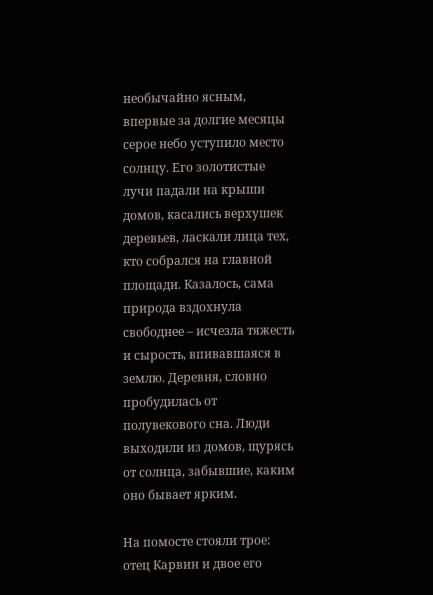необычайно ясным, впервые за долгие месяцы серое небо уступило место солнцу. Его золотистые лучи падали на крыши домов, касались верхушек деревьев, ласкали лица тех, кто собрался на главной площади. Казалось, сама природа вздохнула свободнее – исчезла тяжесть и сырость, впивавшаяся в землю. Деревня, словно пробудилась от полувекового сна. Люди выходили из домов, щурясь от солнца, забывшие, каким оно бывает ярким.

На помосте стояли трое: отец Карвин и двое его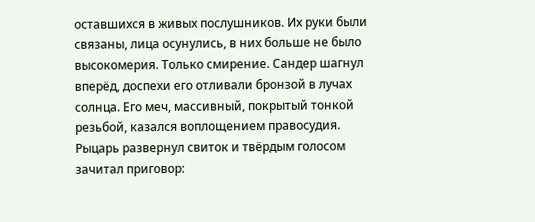оставшихся в живых послушников. Их руки были связаны, лица осунулись, в них больше не было высокомерия. Только смирение. Сандер шагнул вперёд, доспехи его отливали бронзой в лучах солнца. Его меч, массивный, покрытый тонкой резьбой, казался воплощением правосудия. Рыцарь развернул свиток и твёрдым голосом зачитал приговор: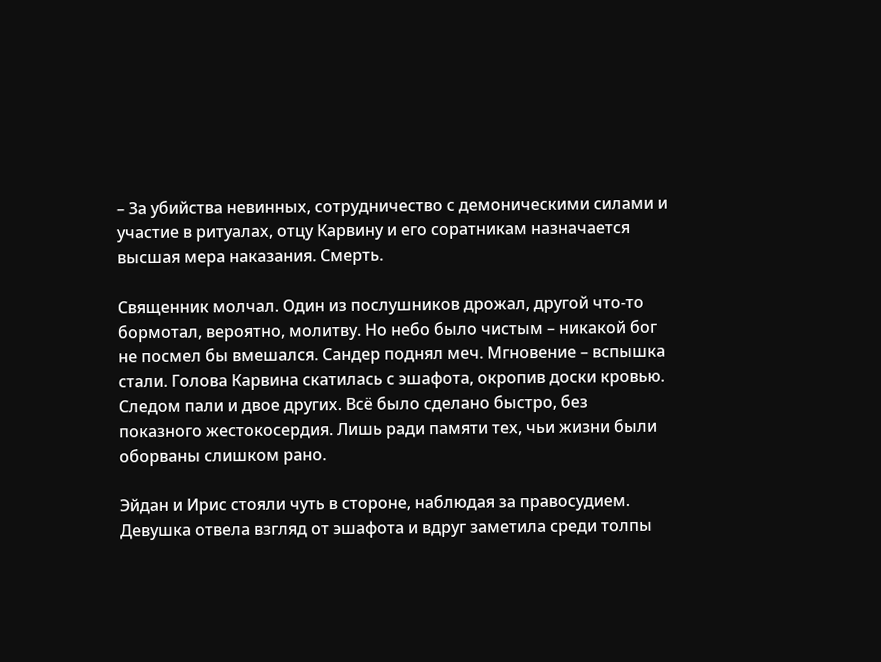– За убийства невинных, сотрудничество с демоническими силами и участие в ритуалах, отцу Карвину и его соратникам назначается высшая мера наказания. Смерть.

Священник молчал. Один из послушников дрожал, другой что-то бормотал, вероятно, молитву. Но небо было чистым – никакой бог не посмел бы вмешался. Сандер поднял меч. Мгновение – вспышка стали. Голова Карвина скатилась с эшафота, окропив доски кровью. Следом пали и двое других. Всё было сделано быстро, без показного жестокосердия. Лишь ради памяти тех, чьи жизни были оборваны слишком рано.

Эйдан и Ирис стояли чуть в стороне, наблюдая за правосудием. Девушка отвела взгляд от эшафота и вдруг заметила среди толпы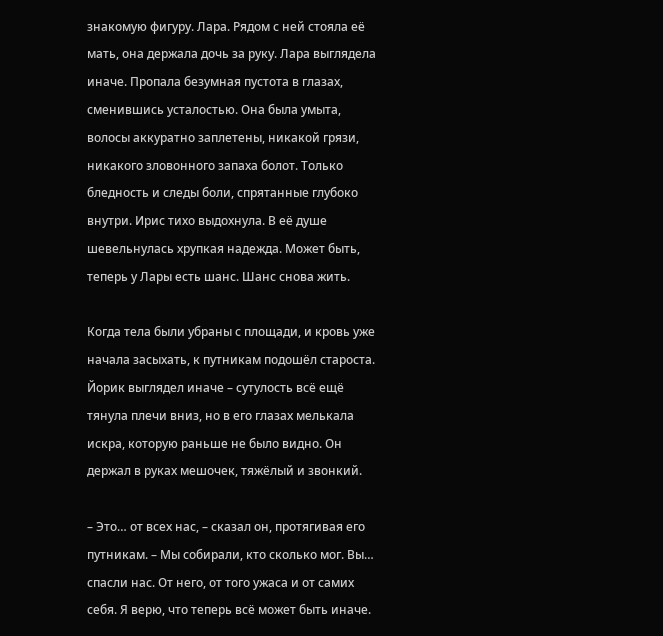знакомую фигуру. Лара. Рядом с ней стояла её мать, она держала дочь за руку. Лара выглядела иначе. Пропала безумная пустота в глазах, сменившись усталостью. Она была умыта, волосы аккуратно заплетены, никакой грязи, никакого зловонного запаха болот. Только бледность и следы боли, спрятанные глубоко внутри. Ирис тихо выдохнула. В её душе шевельнулась хрупкая надежда. Может быть, теперь у Лары есть шанс. Шанс снова жить.

Когда тела были убраны с площади, и кровь уже начала засыхать, к путникам подошёл староста. Йорик выглядел иначе – сутулость всё ещё тянула плечи вниз, но в его глазах мелькала искра, которую раньше не было видно. Он держал в руках мешочек, тяжёлый и звонкий.

– Это… от всех нас, – сказал он, протягивая его путникам. – Мы собирали, кто сколько мог. Вы… спасли нас. От него, от того ужаса и от самих себя. Я верю, что теперь всё может быть иначе.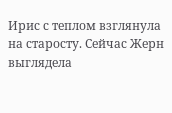Ирис с теплом взглянула на старосту. Сейчас Жерн выглядела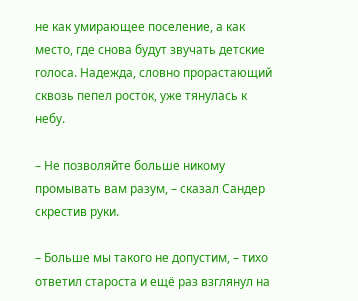не как умирающее поселение, а как место, где снова будут звучать детские голоса. Надежда, словно прорастающий сквозь пепел росток, уже тянулась к небу.

– Не позволяйте больше никому промывать вам разум, – сказал Сандер скрестив руки.

– Больше мы такого не допустим, – тихо ответил староста и ещё раз взглянул на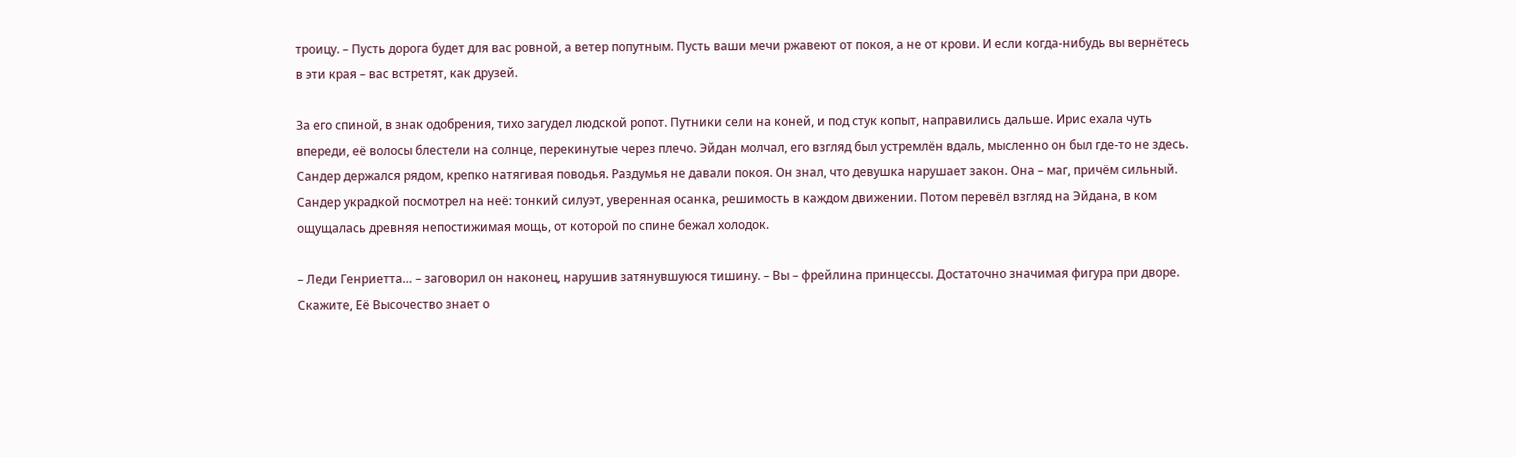троицу. – Пусть дорога будет для вас ровной, а ветер попутным. Пусть ваши мечи ржавеют от покоя, а не от крови. И если когда-нибудь вы вернётесь в эти края – вас встретят, как друзей.

За его спиной, в знак одобрения, тихо загудел людской ропот. Путники сели на коней, и под стук копыт, направились дальше. Ирис ехала чуть впереди, её волосы блестели на солнце, перекинутые через плечо. Эйдан молчал, его взгляд был устремлён вдаль, мысленно он был где-то не здесь. Сандер держался рядом, крепко натягивая поводья. Раздумья не давали покоя. Он знал, что девушка нарушает закон. Она – маг, причём сильный. Сандер украдкой посмотрел на неё: тонкий силуэт, уверенная осанка, решимость в каждом движении. Потом перевёл взгляд на Эйдана, в ком ощущалась древняя непостижимая мощь, от которой по спине бежал холодок.

– Леди Генриетта… – заговорил он наконец, нарушив затянувшуюся тишину. – Вы – фрейлина принцессы. Достаточно значимая фигура при дворе. Скажите, Её Высочество знает о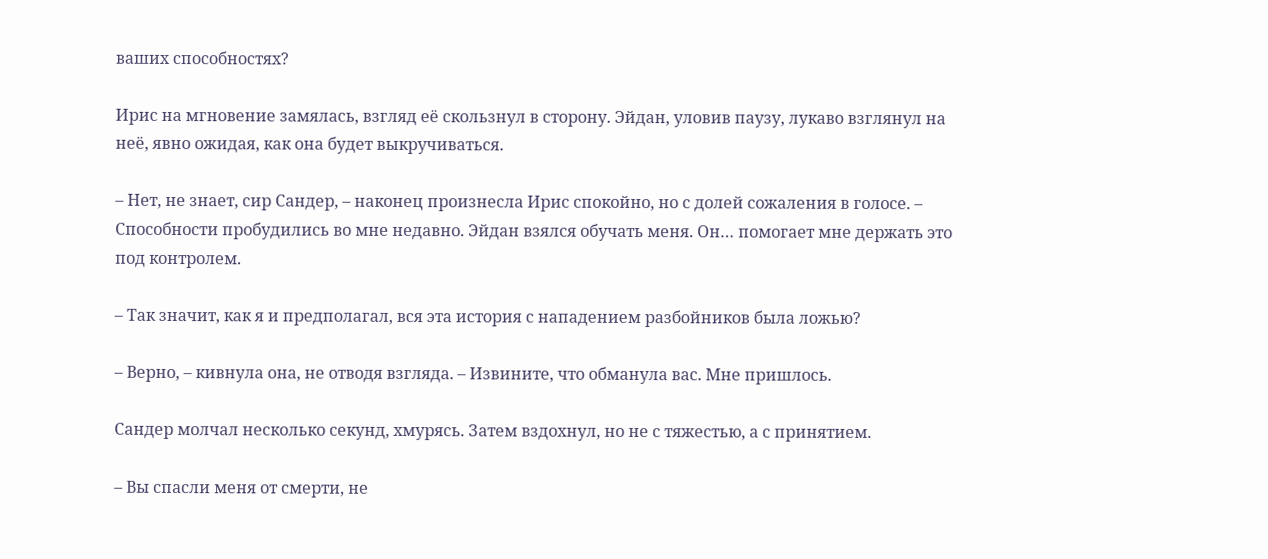ваших способностях?

Ирис на мгновение замялась, взгляд её скользнул в сторону. Эйдан, уловив паузу, лукаво взглянул на неё, явно ожидая, как она будет выкручиваться.

– Нет, не знает, сир Сандер, – наконец произнесла Ирис спокойно, но с долей сожаления в голосе. – Способности пробудились во мне недавно. Эйдан взялся обучать меня. Он… помогает мне держать это под контролем.

– Так значит, как я и предполагал, вся эта история с нападением разбойников была ложью?

– Верно, – кивнула она, не отводя взгляда. – Извините, что обманула вас. Мне пришлось.

Сандер молчал несколько секунд, хмурясь. Затем вздохнул, но не с тяжестью, а с принятием.

– Вы спасли меня от смерти, не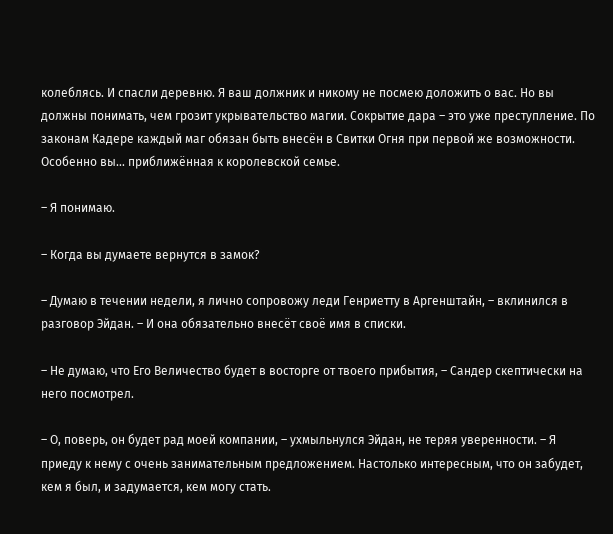колеблясь. И спасли деревню. Я ваш должник и никому не посмею доложить о вас. Но вы должны понимать, чем грозит укрывательство магии. Сокрытие дара – это уже преступление. По законам Кадере каждый маг обязан быть внесён в Свитки Огня при первой же возможности. Особенно вы… приближённая к королевской семье.

– Я понимаю.

– Когда вы думаете вернутся в замок?

– Думаю в течении недели, я лично сопровожу леди Генриетту в Аргенштайн, – вклинился в разговор Эйдан. – И она обязательно внесёт своё имя в списки.

– Не думаю, что Его Величество будет в восторге от твоего прибытия, – Сандер скептически на него посмотрел.

– О, поверь, он будет рад моей компании, – ухмыльнулся Эйдан, не теряя уверенности. – Я приеду к нему с очень занимательным предложением. Настолько интересным, что он забудет, кем я был, и задумается, кем могу стать.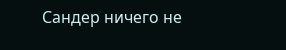Сандер ничего не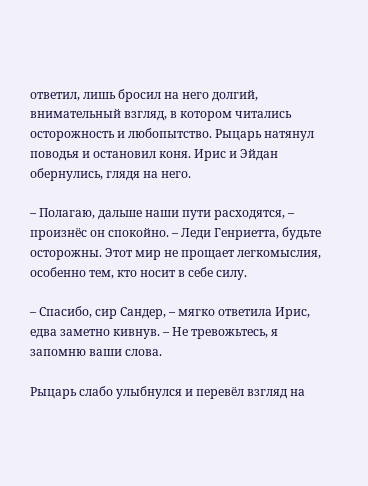ответил, лишь бросил на него долгий, внимательный взгляд, в котором читались осторожность и любопытство. Рыцарь натянул поводья и остановил коня. Ирис и Эйдан обернулись, глядя на него.

– Полагаю, дальше наши пути расходятся, – произнёс он спокойно. – Леди Генриетта, будьте осторожны. Этот мир не прощает легкомыслия, особенно тем, кто носит в себе силу.

– Спасибо, сир Сандер, – мягко ответила Ирис, едва заметно кивнув. – Не тревожьтесь, я запомню ваши слова.

Рыцарь слабо улыбнулся и перевёл взгляд на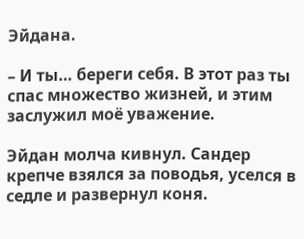Эйдана.

– И ты… береги себя. В этот раз ты спас множество жизней, и этим заслужил моё уважение.

Эйдан молча кивнул. Сандер крепче взялся за поводья, уселся в седле и развернул коня.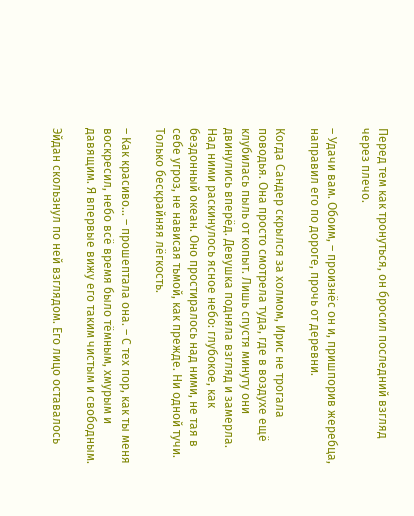Перед тем как тронуться, он бросил последний взгляд через плечо.

– Удачи вам. Обоим, – произнёс он и, пришпорив жеребца, направил его по дороге, прочь от деревни.

Когда Сандер скрылся за холмом, Ирис не трогала поводья. Она просто смотрела туда, где в воздухе ещё клубилась пыль от копыт. Лишь спустя минуту они двинулись вперёд. Девушка подняла взгляд и замерла. Над ними раскинулось ясное небо: глубокое, как бездонный океан. Оно простиралось над ними, не тая в себе угроз, не нависая тьмой, как прежде. Ни одной тучи. Только бескрайняя лёгкость.

– Как красиво… – прошептала она. – С тех пор, как ты меня воскресил, небо всё время было тёмным, хмурым и давящим. Я впервые вижу его таким чистым и свободным.

Эйдан скользнул по ней взглядом. Его лицо оставалось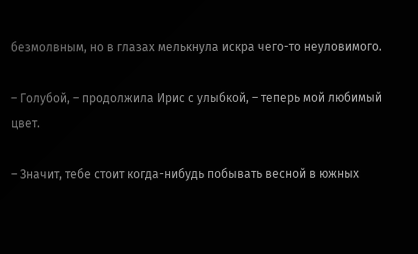безмолвным, но в глазах мелькнула искра чего-то неуловимого.

– Голубой, – продолжила Ирис с улыбкой, – теперь мой любимый цвет.

– Значит, тебе стоит когда-нибудь побывать весной в южных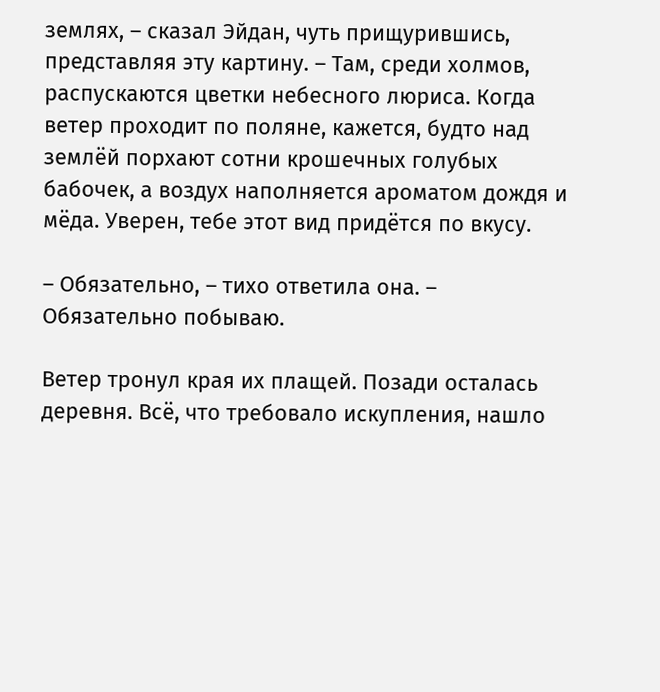землях, – сказал Эйдан, чуть прищурившись, представляя эту картину. – Там, среди холмов, распускаются цветки небесного люриса. Когда ветер проходит по поляне, кажется, будто над землёй порхают сотни крошечных голубых бабочек, а воздух наполняется ароматом дождя и мёда. Уверен, тебе этот вид придётся по вкусу.

– Обязательно, – тихо ответила она. – Обязательно побываю.

Ветер тронул края их плащей. Позади осталась деревня. Всё, что требовало искупления, нашло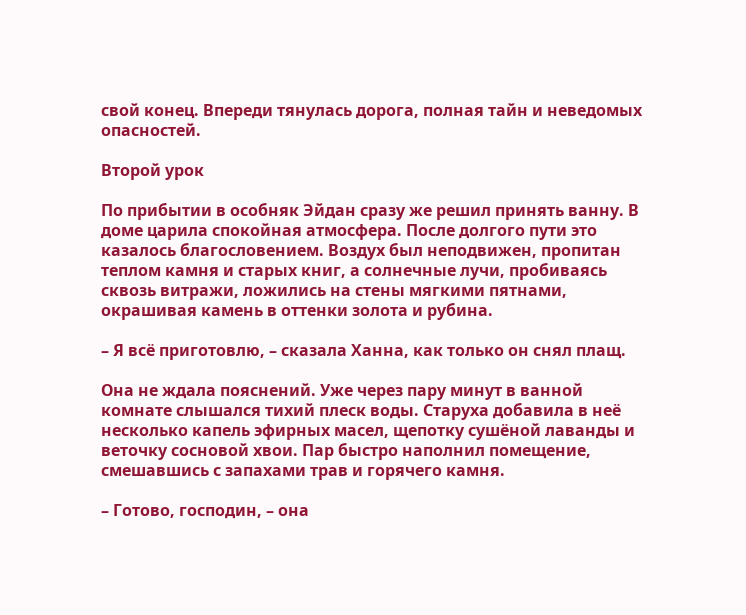свой конец. Впереди тянулась дорога, полная тайн и неведомых опасностей.

Второй урок

По прибытии в особняк Эйдан сразу же решил принять ванну. В доме царила спокойная атмосфера. После долгого пути это казалось благословением. Воздух был неподвижен, пропитан теплом камня и старых книг, а солнечные лучи, пробиваясь сквозь витражи, ложились на стены мягкими пятнами, окрашивая камень в оттенки золота и рубина.

– Я всё приготовлю, – сказала Ханна, как только он снял плащ.

Она не ждала пояснений. Уже через пару минут в ванной комнате слышался тихий плеск воды. Старуха добавила в неё несколько капель эфирных масел, щепотку сушёной лаванды и веточку сосновой хвои. Пар быстро наполнил помещение, смешавшись с запахами трав и горячего камня.

– Готово, господин, – она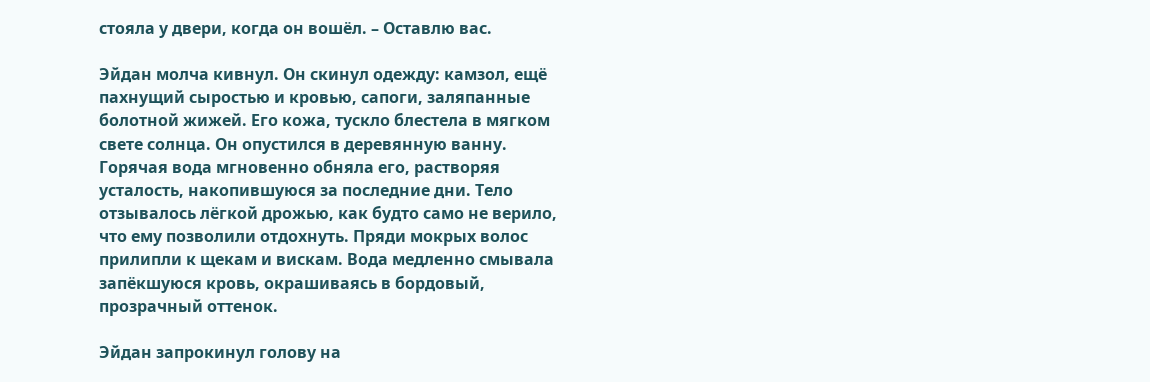стояла у двери, когда он вошёл. – Оставлю вас.

Эйдан молча кивнул. Он скинул одежду: камзол, ещё пахнущий сыростью и кровью, сапоги, заляпанные болотной жижей. Его кожа, тускло блестела в мягком свете солнца. Он опустился в деревянную ванну. Горячая вода мгновенно обняла его, растворяя усталость, накопившуюся за последние дни. Тело отзывалось лёгкой дрожью, как будто само не верило, что ему позволили отдохнуть. Пряди мокрых волос прилипли к щекам и вискам. Вода медленно смывала запёкшуюся кровь, окрашиваясь в бордовый, прозрачный оттенок.

Эйдан запрокинул голову на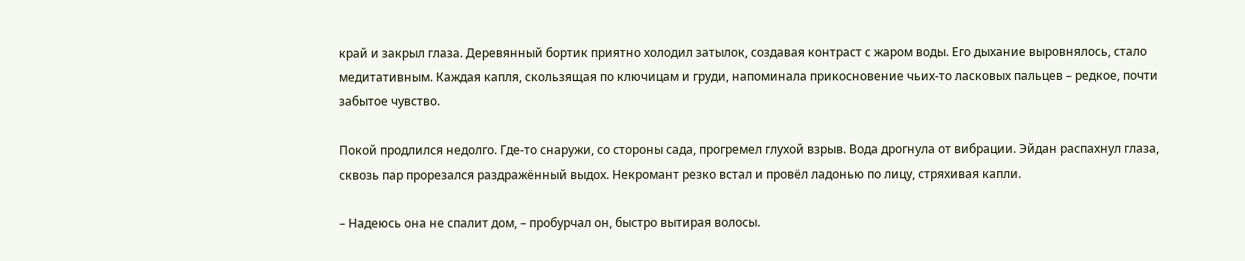край и закрыл глаза. Деревянный бортик приятно холодил затылок, создавая контраст с жаром воды. Его дыхание выровнялось, стало медитативным. Каждая капля, скользящая по ключицам и груди, напоминала прикосновение чьих-то ласковых пальцев – редкое, почти забытое чувство.

Покой продлился недолго. Где-то снаружи, со стороны сада, прогремел глухой взрыв. Вода дрогнула от вибрации. Эйдан распахнул глаза, сквозь пар прорезался раздражённый выдох. Некромант резко встал и провёл ладонью по лицу, стряхивая капли.

– Надеюсь она не спалит дом, – пробурчал он, быстро вытирая волосы.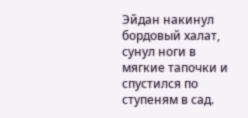Эйдан накинул бордовый халат, сунул ноги в мягкие тапочки и спустился по ступеням в сад.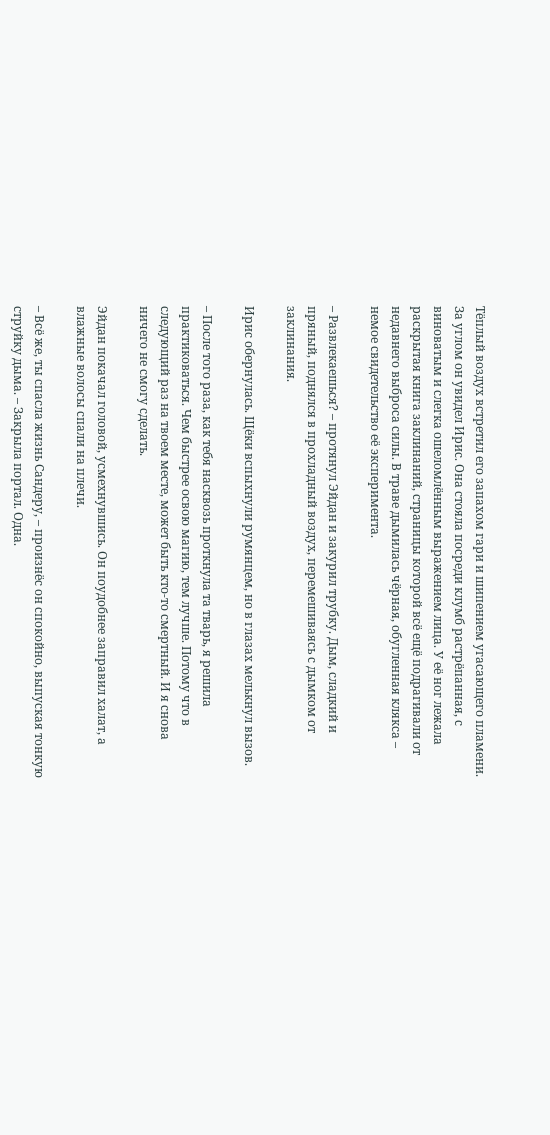Тёплый воздух встретил его запахом гари и шипением угасающего пламени. За углом он увидел Ирис. Она стояла посреди клумб растрёпанная, с виноватым и слегка ошеломлённым выражением лица. У её ног лежала раскрытая книга заклинаний, страницы которой всё ещё подрагивали от недавнего выброса силы. В траве дымилась чёрная, обугленная клякса – немое свидетельство её эксперимента.

– Развлекаешься? – протянул Эйдан и закурил трубку. Дым, сладкий и пряный, поднялся в прохладный воздух, перемешиваясь с дымком от заклинания.

Ирис обернулась. Щёки вспыхнули румянцем, но в глазах мелькнул вызов.

– После того раза, как тебя насквозь проткнула та тварь, я решила практиковаться. Чем быстрее освою магию, тем лучше. Потому что в следующий раз на твоем месте, может быть кто-то смертный. И я снова ничего не смогу сделать.

Эйдан покачал головой, усмехнувшись. Он поудобнее заправил халат, а влажные волосы спали на плечи.

– Всё же, ты спасла жизнь Сандеру, – произнёс он спокойно, выпуская тонкую струйку дыма. – Закрыла портал. Одна.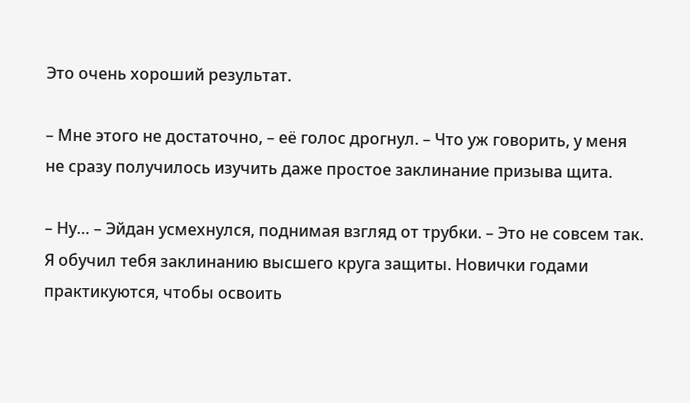Это очень хороший результат.

– Мне этого не достаточно, – её голос дрогнул. – Что уж говорить, у меня не сразу получилось изучить даже простое заклинание призыва щита.

– Ну… – Эйдан усмехнулся, поднимая взгляд от трубки. – Это не совсем так. Я обучил тебя заклинанию высшего круга защиты. Новички годами практикуются, чтобы освоить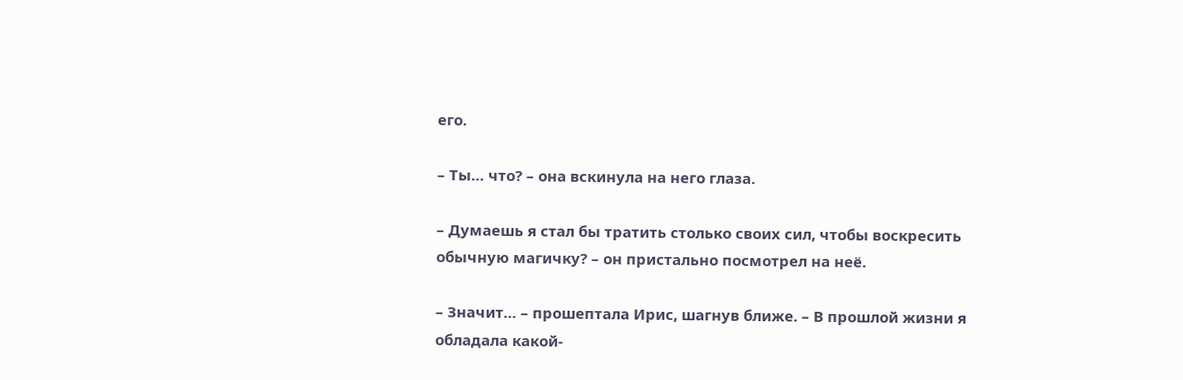его.

– Ты… что? – она вскинула на него глаза.

– Думаешь я стал бы тратить столько своих сил, чтобы воскресить обычную магичку? – он пристально посмотрел на неё.

– Значит… – прошептала Ирис, шагнув ближе. – В прошлой жизни я обладала какой-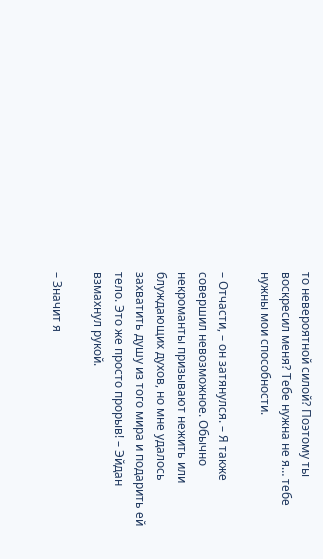то невероятной силой? Поэтому ты воскресил меня? Тебе нужна не я… тебе нужны мои способности.

– Отчасти, – он затянулся. – Я также совершил невозможное. Обычно некроманты призывают нежить или блуждающих духов, но мне удалось захватить душу из того мира и подарить ей тело. Это же просто прорыв! – Эйдан взмахнул рукой.

– Значит я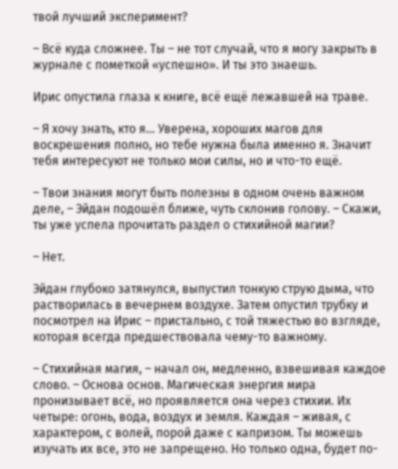твой лучший эксперимент?

– Всё куда сложнее. Ты – не тот случай, что я могу закрыть в журнале с пометкой «успешно». И ты это знаешь.

Ирис опустила глаза к книге, всё ещё лежавшей на траве.

– Я хочу знать, кто я… Уверена, хороших магов для воскрешения полно, но тебе нужна была именно я. Значит тебя интересуют не только мои силы, но и что-то ещё.

– Твои знания могут быть полезны в одном очень важном деле, – Эйдан подошёл ближе, чуть склонив голову. – Скажи, ты уже успела прочитать раздел о стихийной магии?

– Нет.

Эйдан глубоко затянулся, выпустил тонкую струю дыма, что растворилась в вечернем воздухе. Затем опустил трубку и посмотрел на Ирис – пристально, с той тяжестью во взгляде, которая всегда предшествовала чему-то важному.

– Стихийная магия, – начал он, медленно, взвешивая каждое слово. – Основа основ. Магическая энергия мира пронизывает всё, но проявляется она через стихии. Их четыре: огонь, вода, воздух и земля. Каждая – живая, с характером, с волей, порой даже с капризом. Ты можешь изучать их все, это не запрещено. Но только одна, будет по-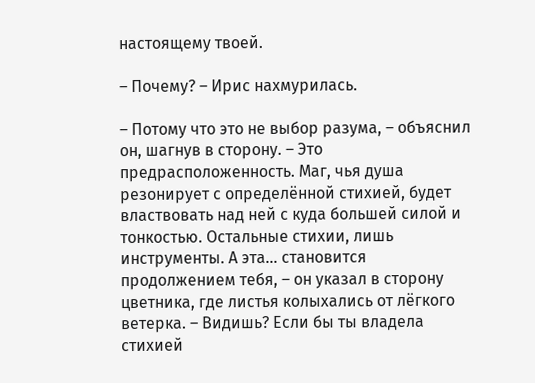настоящему твоей.

– Почему? – Ирис нахмурилась.

– Потому что это не выбор разума, – объяснил он, шагнув в сторону. – Это предрасположенность. Маг, чья душа резонирует с определённой стихией, будет властвовать над ней с куда большей силой и тонкостью. Остальные стихии, лишь инструменты. А эта… становится продолжением тебя, – он указал в сторону цветника, где листья колыхались от лёгкого ветерка. – Видишь? Если бы ты владела стихией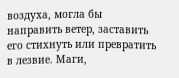воздуха, могла бы направить ветер, заставить его стихнуть или превратить в лезвие. Маги,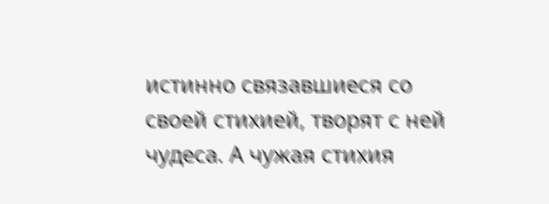истинно связавшиеся со своей стихией, творят с ней чудеса. А чужая стихия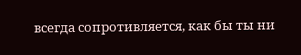всегда сопротивляется, как бы ты ни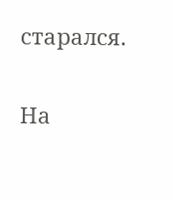старался.

На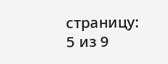страницу:
5 из 9